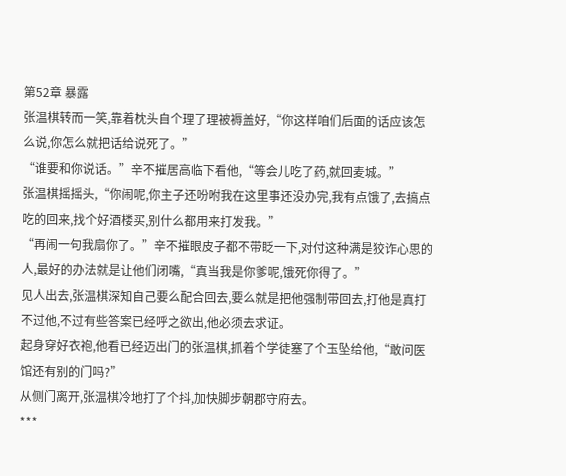第52章 暴露
张温棋转而一笑,靠着枕头自个理了理被褥盖好,“你这样咱们后面的话应该怎么说,你怎么就把话给说死了。”
“谁要和你说话。”辛不摧居高临下看他,“等会儿吃了药,就回麦城。”
张温棋摇摇头,“你闹呢,你主子还吩咐我在这里事还没办完,我有点饿了,去搞点吃的回来,找个好酒楼买,别什么都用来打发我。”
“再闹一句我扇你了。”辛不摧眼皮子都不带眨一下,对付这种满是狡诈心思的人,最好的办法就是让他们闭嘴,“真当我是你爹呢,饿死你得了。”
见人出去,张温棋深知自己要么配合回去,要么就是把他强制带回去,打他是真打不过他,不过有些答案已经呼之欲出,他必须去求证。
起身穿好衣袍,他看已经迈出门的张温棋,抓着个学徒塞了个玉坠给他,“敢问医馆还有别的门吗?”
从侧门离开,张温棋冷地打了个抖,加快脚步朝郡守府去。
***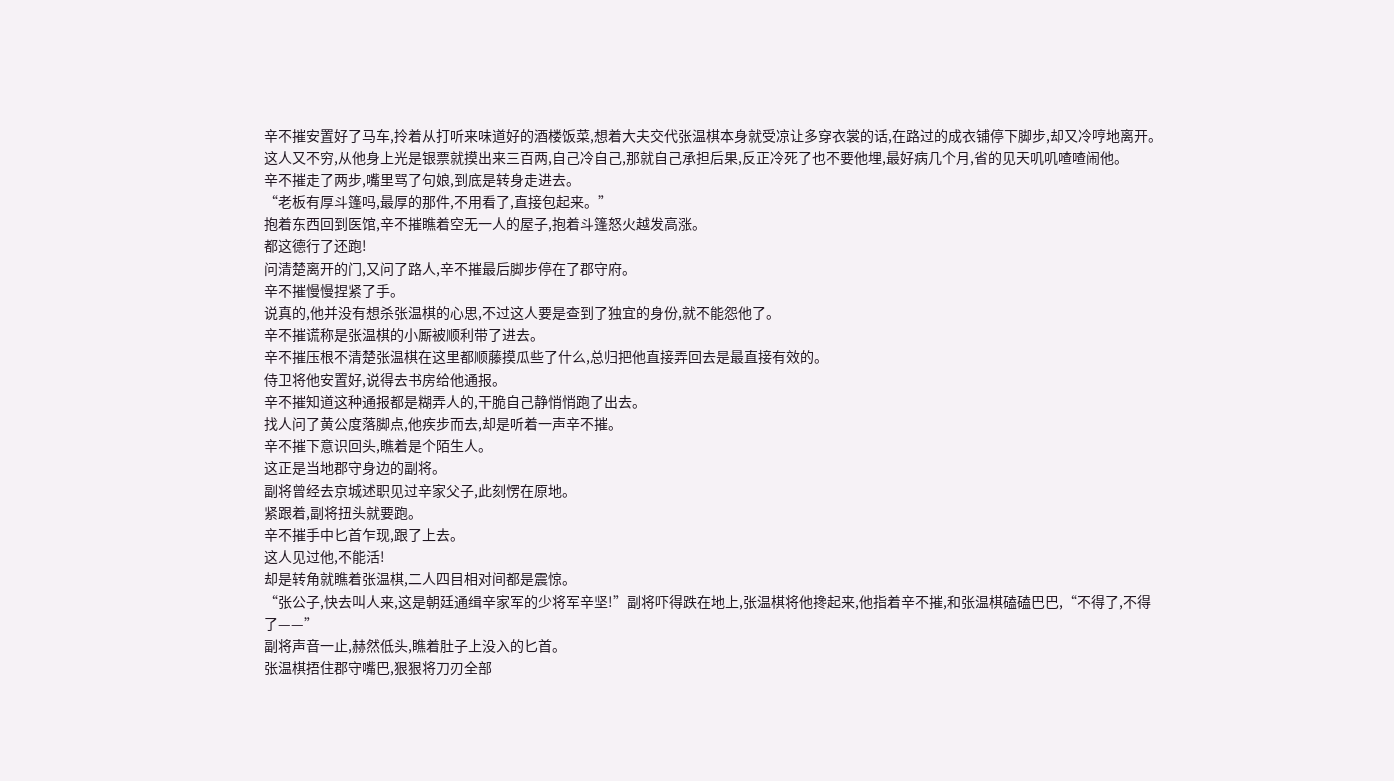辛不摧安置好了马车,拎着从打听来味道好的酒楼饭菜,想着大夫交代张温棋本身就受凉让多穿衣裳的话,在路过的成衣铺停下脚步,却又冷哼地离开。
这人又不穷,从他身上光是银票就摸出来三百两,自己冷自己,那就自己承担后果,反正冷死了也不要他埋,最好病几个月,省的见天叽叽喳喳闹他。
辛不摧走了两步,嘴里骂了句娘,到底是转身走进去。
“老板有厚斗篷吗,最厚的那件,不用看了,直接包起来。”
抱着东西回到医馆,辛不摧瞧着空无一人的屋子,抱着斗篷怒火越发高涨。
都这德行了还跑!
问清楚离开的门,又问了路人,辛不摧最后脚步停在了郡守府。
辛不摧慢慢捏紧了手。
说真的,他并没有想杀张温棋的心思,不过这人要是查到了独宜的身份,就不能怨他了。
辛不摧谎称是张温棋的小厮被顺利带了进去。
辛不摧压根不清楚张温棋在这里都顺藤摸瓜些了什么,总归把他直接弄回去是最直接有效的。
侍卫将他安置好,说得去书房给他通报。
辛不摧知道这种通报都是糊弄人的,干脆自己静悄悄跑了出去。
找人问了黄公度落脚点,他疾步而去,却是听着一声辛不摧。
辛不摧下意识回头,瞧着是个陌生人。
这正是当地郡守身边的副将。
副将曾经去京城述职见过辛家父子,此刻愣在原地。
紧跟着,副将扭头就要跑。
辛不摧手中匕首乍现,跟了上去。
这人见过他,不能活!
却是转角就瞧着张温棋,二人四目相对间都是震惊。
“张公子,快去叫人来,这是朝廷通缉辛家军的少将军辛坚!”副将吓得跌在地上,张温棋将他搀起来,他指着辛不摧,和张温棋磕磕巴巴,“不得了,不得了——”
副将声音一止,赫然低头,瞧着肚子上没入的匕首。
张温棋捂住郡守嘴巴,狠狠将刀刃全部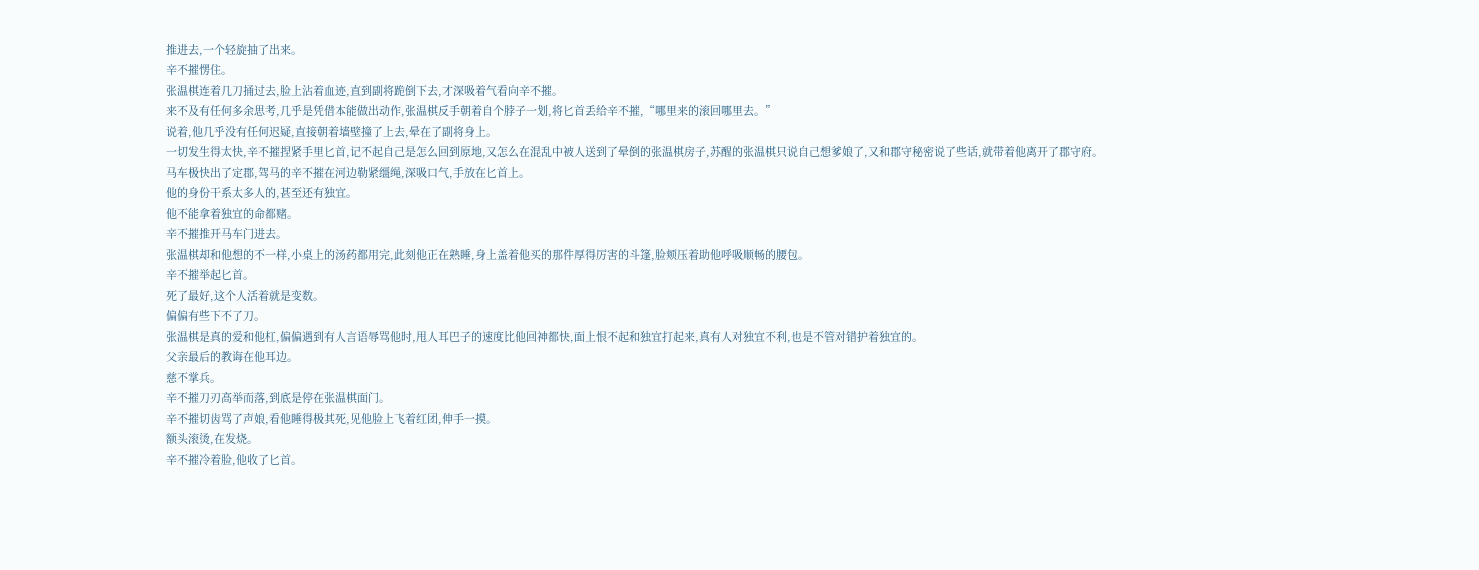推进去,一个轻旋抽了出来。
辛不摧愣住。
张温棋连着几刀捅过去,脸上沾着血迹,直到副将跪倒下去,才深吸着气看向辛不摧。
来不及有任何多余思考,几乎是凭借本能做出动作,张温棋反手朝着自个脖子一划,将匕首丢给辛不摧,“哪里来的滚回哪里去。”
说着,他几乎没有任何迟疑,直接朝着墙壁撞了上去,晕在了副将身上。
一切发生得太快,辛不摧捏紧手里匕首,记不起自己是怎么回到原地,又怎么在混乱中被人送到了晕倒的张温棋房子,苏醒的张温棋只说自己想爹娘了,又和郡守秘密说了些话,就带着他离开了郡守府。
马车极快出了定郡,驾马的辛不摧在河边勒紧缰绳,深吸口气,手放在匕首上。
他的身份干系太多人的,甚至还有独宜。
他不能拿着独宜的命都赌。
辛不摧推开马车门进去。
张温棋却和他想的不一样,小桌上的汤药都用完,此刻他正在熟睡,身上盖着他买的那件厚得厉害的斗篷,脸颊压着助他呼吸顺畅的腰包。
辛不摧举起匕首。
死了最好,这个人活着就是变数。
偏偏有些下不了刀。
张温棋是真的爱和他杠,偏偏遇到有人言语辱骂他时,甩人耳巴子的速度比他回神都快,面上恨不起和独宜打起来,真有人对独宜不利,也是不管对错护着独宜的。
父亲最后的教诲在他耳边。
慈不掌兵。
辛不摧刀刃高举而落,到底是停在张温棋面门。
辛不摧切齿骂了声娘,看他睡得极其死,见他脸上飞着红团,伸手一摸。
额头滚烫,在发烧。
辛不摧冷着脸,他收了匕首。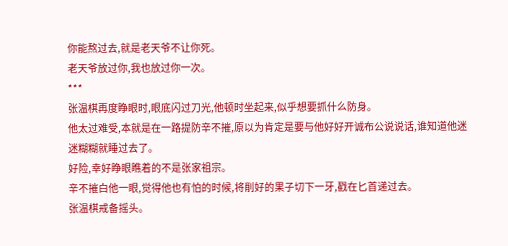你能熬过去,就是老天爷不让你死。
老天爷放过你,我也放过你一次。
***
张温棋再度睁眼时,眼底闪过刀光,他顿时坐起来,似乎想要抓什么防身。
他太过难受,本就是在一路提防辛不摧,原以为肯定是要与他好好开诚布公说说话,谁知道他迷迷糊糊就睡过去了。
好险,幸好睁眼瞧着的不是张家祖宗。
辛不摧白他一眼,觉得他也有怕的时候,将削好的果子切下一牙,戳在匕首递过去。
张温棋戒备摇头。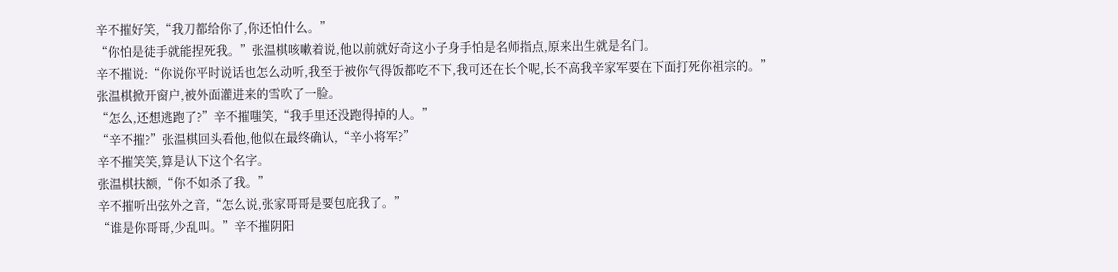辛不摧好笑,“我刀都给你了,你还怕什么。”
“你怕是徒手就能捏死我。”张温棋咳嗽着说,他以前就好奇这小子身手怕是名师指点,原来出生就是名门。
辛不摧说:“你说你平时说话也怎么动听,我至于被你气得饭都吃不下,我可还在长个呢,长不高我辛家军要在下面打死你祖宗的。”
张温棋掀开窗户,被外面灌进来的雪吹了一脸。
“怎么,还想逃跑了?”辛不摧嗤笑,“我手里还没跑得掉的人。”
“辛不摧?”张温棋回头看他,他似在最终确认,“辛小将军?”
辛不摧笑笑,算是认下这个名字。
张温棋扶额,“你不如杀了我。”
辛不摧听出弦外之音,“怎么说,张家哥哥是要包庇我了。”
“谁是你哥哥,少乱叫。”辛不摧阴阳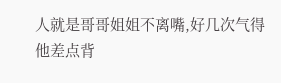人就是哥哥姐姐不离嘴,好几次气得他差点背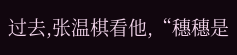过去,张温棋看他,“穗穗是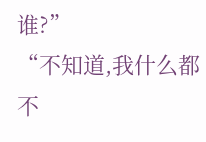谁?”
“不知道,我什么都不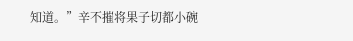知道。”辛不摧将果子切都小碗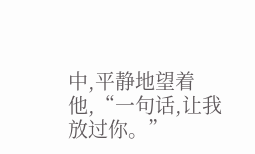中,平静地望着他,“一句话,让我放过你。”